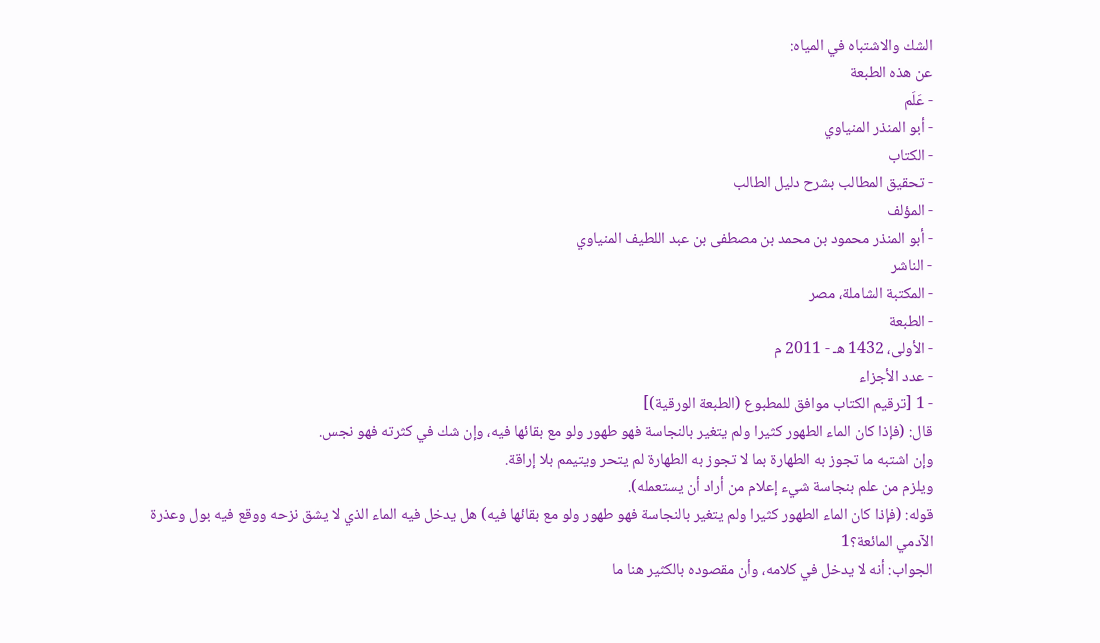الشك والاشتباه في المياه:
عن هذه الطبعة
- عَلَم
- أبو المنذر المنياوي
- الكتاب
- تحقيق المطالب بشرح دليل الطالب
- المؤلف
- أبو المنذر محمود بن محمد بن مصطفى بن عبد اللطيف المنياوي
- الناشر
- المكتبة الشاملة، مصر
- الطبعة
- الأولى، 1432 هـ - 2011 م
- عدد الأجزاء
- 1 [ترقيم الكتاب موافق للمطبوع (الطبعة الورقية)]
قال: (فإذا كان الماء الطهور كثيرا ولم يتغير بالنجاسة فهو طهور ولو مع بقائها فيه، وإن شك في كثرته فهو نجس.
وإن اشتبه ما تجوز به الطهارة بما لا تجوز به الطهارة لم يتحر ويتيمم بلا إراقة.
ويلزم من علم بنجاسة شيء إعلام من أراد أن يستعمله).
قوله: (فإذا كان الماء الطهور كثيرا ولم يتغير بالنجاسة فهو طهور ولو مع بقائها فيه) هل يدخل فيه الماء الذي لا يشق نزحه ووقع فيه بول وعذرة الآدمي المائعة؟1
الجواب: أنه لا يدخل في كلامه، وأن مقصوده بالكثير هنا ما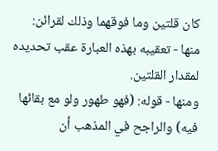كان قلتين وما فوقهما وذلك لقرائن:
منها - تعقيبه بهذه العبارة عقب تحديده لمقدار القلتين.
ومنها - قوله: (فهو طهور ولو مع بقائها فيه) والراجح في المذهب أن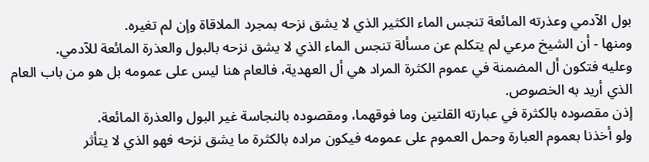بول الآدمي وعذرته المائعة تنجس الماء الكثير الذي لا يشق نزحه بمجرد الملاقاة وإن لم تغيره.
ومنها - أن الشيخ مرعي لم يتكلم عن مسألة تنجس الماء الذي لا يشق نزحه بالبول والعذرة المائعة للآدمي.
وعليه فتكون أل المضمنة في عموم الكثرة المراد هي أل العهدية، فالعام هنا ليس على عمومه بل هو من باب العام الذي أريد به الخصوص.
إذن مقصوده بالكثرة في عبارته القلتين وما فوقهما، ومقصوده بالنجاسة غير البول والعذرة المائعة.
ولو أخذنا بعموم العبارة وحمل العموم على عمومه فيكون مراده بالكثرة ما يشق نزحه فهو الذي لا يتأثر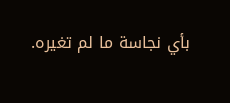بأي نجاسة ما لم تغيره.